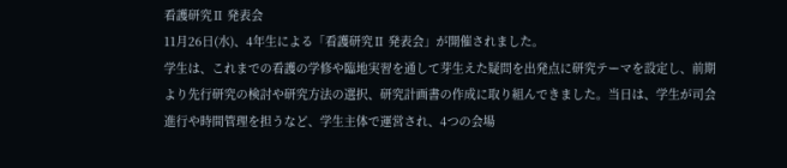看護研究Ⅱ 発表会
11月26日(水)、4年生による「看護研究Ⅱ 発表会」が開催されました。
学生は、これまでの看護の学修や臨地実習を通して芽生えた疑問を出発点に研究テーマを設定し、前期より先行研究の検討や研究方法の選択、研究計画書の作成に取り組んできました。当日は、学生が司会進行や時間管理を担うなど、学生主体で運営され、4つの会場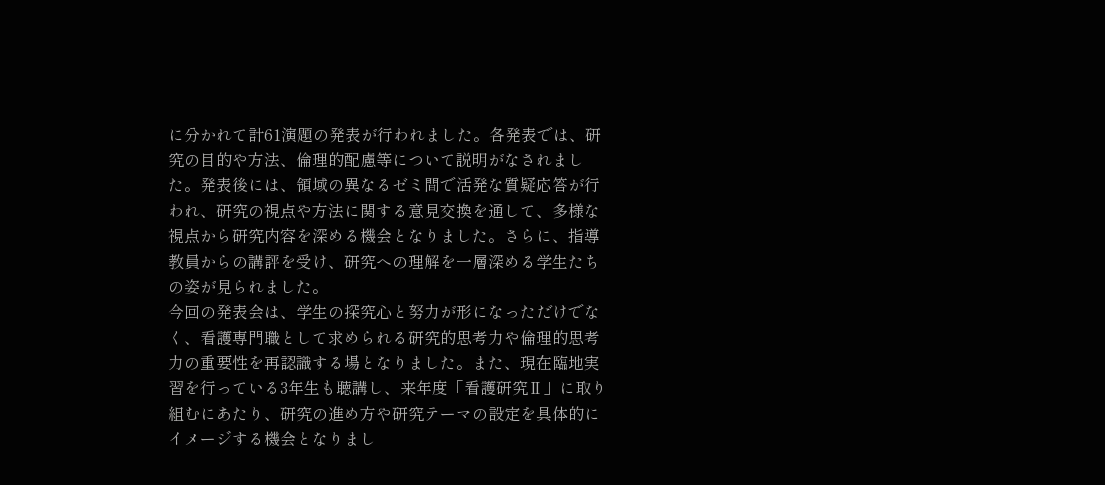に分かれて計61演題の発表が行われました。各発表では、研究の目的や方法、倫理的配慮等について説明がなされました。発表後には、領域の異なるゼミ間で活発な質疑応答が行われ、研究の視点や方法に関する意見交換を通して、多様な視点から研究内容を深める機会となりました。さらに、指導教員からの講評を受け、研究への理解を一層深める学生たちの姿が見られました。
今回の発表会は、学生の探究心と努力が形になっただけでなく、看護専門職として求められる研究的思考力や倫理的思考力の重要性を再認識する場となりました。また、現在臨地実習を行っている3年生も聴講し、来年度「看護研究Ⅱ」に取り組むにあたり、研究の進め方や研究テーマの設定を具体的にイメージする機会となりまし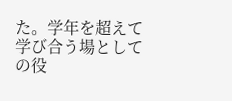た。学年を超えて学び合う場としての役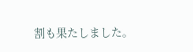割も果たしました。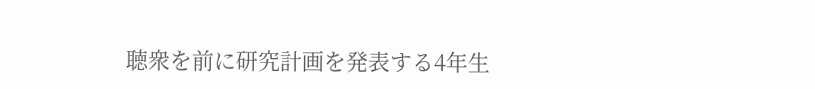聴衆を前に研究計画を発表する4年生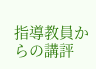指導教員からの講評